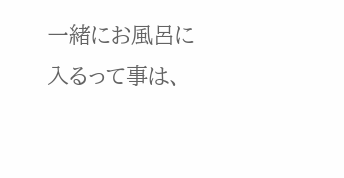一緒にお風呂に入るって事は、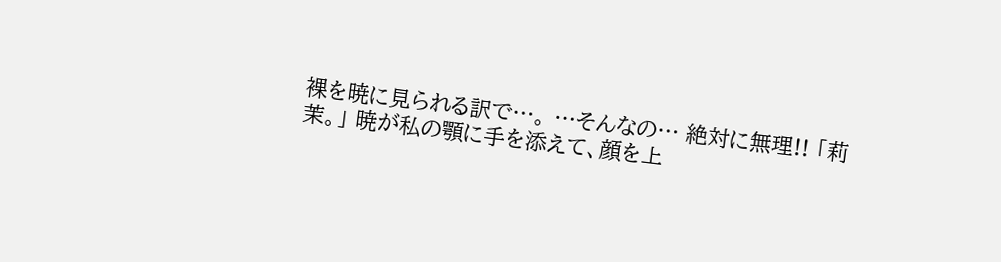裸を暁に見られる訳で…。 …そんなの… 絶対に無理!! 「莉茉。」 暁が私の顎に手を添えて、顔を上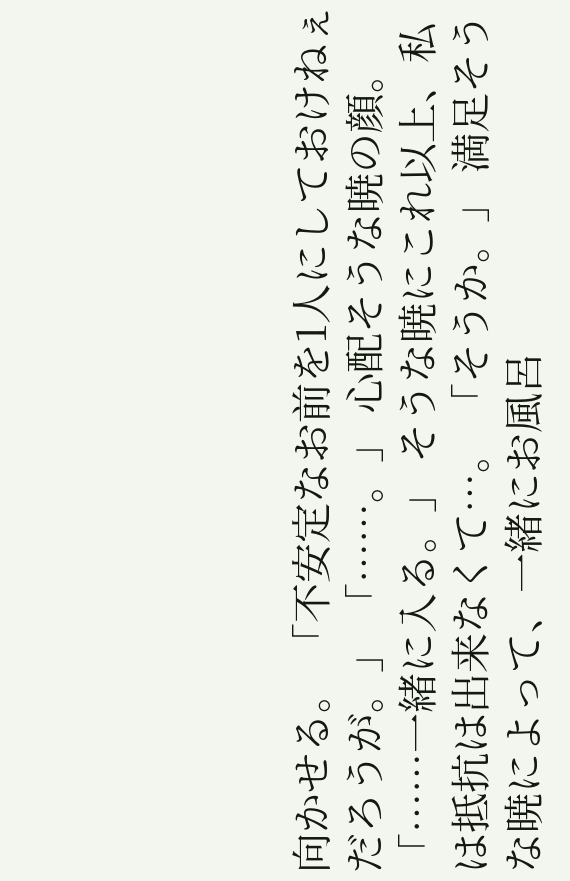向かせる。 「不安定なお前を1人にしておけねぇだろうが。」 「……。」 心配そうな暁の顔。 「……一緒に入る。」 そうな暁にこれ以上、私は抵抗は出来なくて…。 「そうか。」 満足そうな暁によって、一緒にお風呂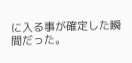に入る事が確定した瞬間だった。